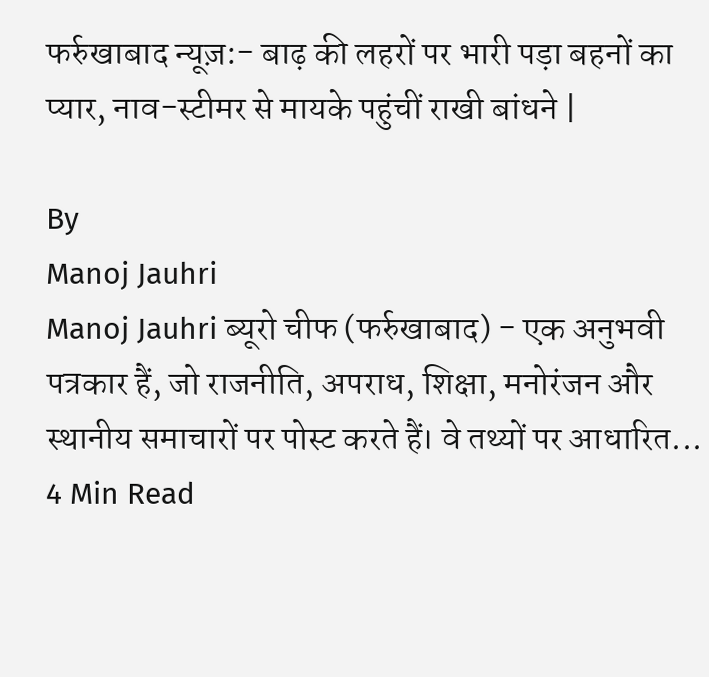फर्रुखाबाद न्यूज़:- बाढ़ की लहरों पर भारी पड़ा बहनों का प्यार, नाव-स्टीमर से मायके पहुंचीं राखी बांधने |

By
Manoj Jauhri
Manoj Jauhri ब्यूरो चीफ (फर्रुखाबाद) - एक अनुभवी पत्रकार हैं, जो राजनीति, अपराध, शिक्षा, मनोरंजन और स्थानीय समाचारों पर पोस्ट करते हैं। वे तथ्यों पर आधारित...
4 Min Read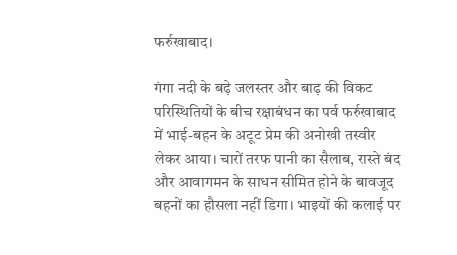फर्रुखाबाद।

गंगा नदी के बढ़े जलस्तर और बाढ़ की विकट परिस्थितियों के बीच रक्षाबंधन का पर्व फर्रुखाबाद में भाई-बहन के अटूट प्रेम की अनोखी तस्वीर लेकर आया। चारों तरफ पानी का सैलाब, रास्ते बंद और आवागमन के साधन सीमित होने के बावजूद बहनों का हौसला नहीं डिगा। भाइयों की कलाई पर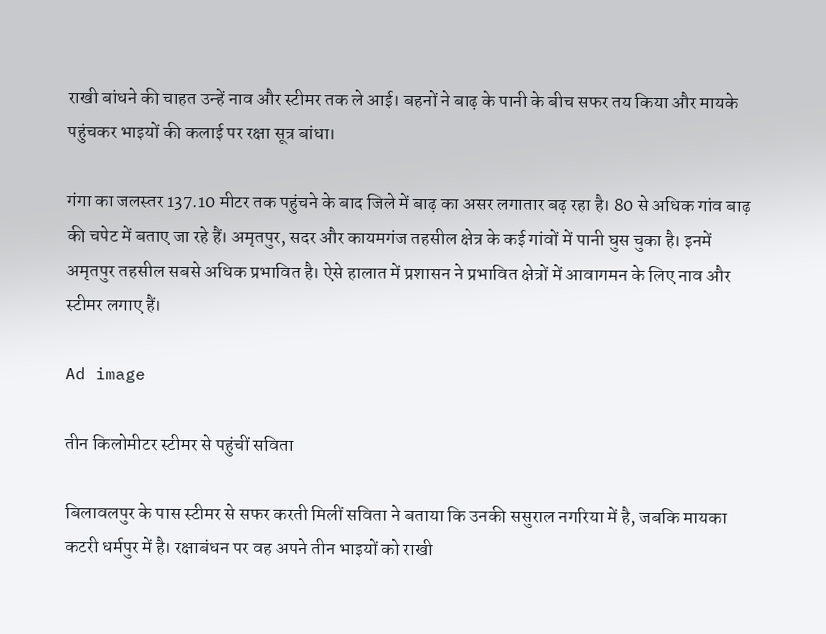राखी बांधने की चाहत उन्हें नाव और स्टीमर तक ले आई। बहनों ने बाढ़ के पानी के बीच सफर तय किया और मायके पहुंचकर भाइयों की कलाई पर रक्षा सूत्र बांधा।

गंगा का जलस्तर 137.10 मीटर तक पहुंचने के बाद जिले में बाढ़ का असर लगातार बढ़ रहा है। 80 से अधिक गांव बाढ़ की चपेट में बताए जा रहे हैं। अमृतपुर, सदर और कायमगंज तहसील क्षेत्र के कई गांवों में पानी घुस चुका है। इनमें अमृतपुर तहसील सबसे अधिक प्रभावित है। ऐसे हालात में प्रशासन ने प्रभावित क्षेत्रों में आवागमन के लिए नाव और स्टीमर लगाए हैं।

Ad image

तीन किलोमीटर स्टीमर से पहुंचीं सविता

बिलावलपुर के पास स्टीमर से सफर करती मिलीं सविता ने बताया कि उनकी ससुराल नगरिया में है, जबकि मायका कटरी धर्मपुर में है। रक्षाबंधन पर वह अपने तीन भाइयों को राखी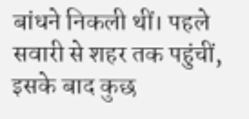बांधने निकली थीं। पहले सवारी से शहर तक पहुंचीं, इसके बाद कुछ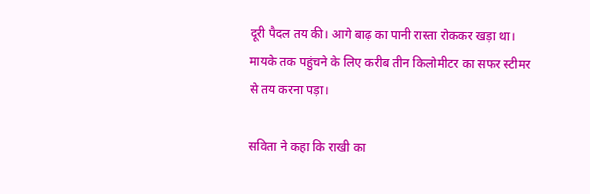दूरी पैदल तय की। आगे बाढ़ का पानी रास्ता रोककर खड़ा था। मायके तक पहुंचने के लिए करीब तीन किलोमीटर का सफर स्टीमर से तय करना पड़ा।

सविता ने कहा कि राखी का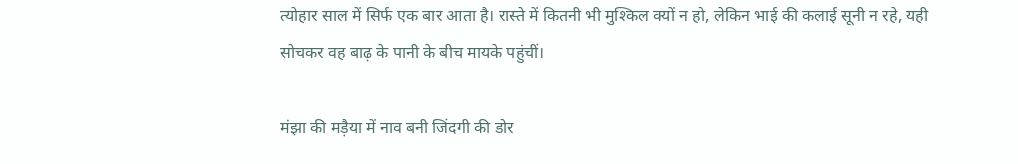त्योहार साल में सिर्फ एक बार आता है। रास्ते में कितनी भी मुश्किल क्यों न हो, लेकिन भाई की कलाई सूनी न रहे, यही सोचकर वह बाढ़ के पानी के बीच मायके पहुंचीं।

मंझा की मड़ैया में नाव बनी जिंदगी की डोर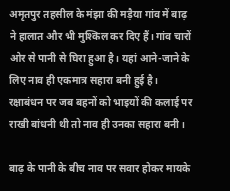अमृतपुर तहसील के मंझा की मड़ैया गांव में बाढ़ ने हालात और भी मुश्किल कर दिए हैं। गांव चारों ओर से पानी से घिरा हुआ है। यहां आने-जाने के लिए नाव ही एकमात्र सहारा बनी हुई है। रक्षाबंधन पर जब बहनों को भाइयों की कलाई पर राखी बांधनी थी तो नाव ही उनका सहारा बनी।

बाढ़ के पानी के बीच नाव पर सवार होकर मायके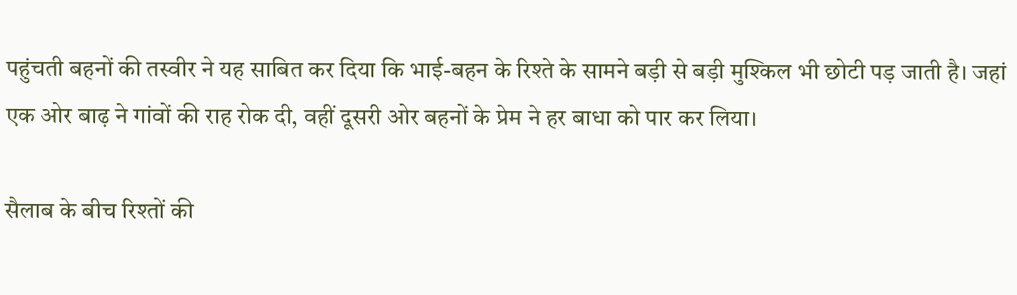पहुंचती बहनों की तस्वीर ने यह साबित कर दिया कि भाई-बहन के रिश्ते के सामने बड़ी से बड़ी मुश्किल भी छोटी पड़ जाती है। जहां एक ओर बाढ़ ने गांवों की राह रोक दी, वहीं दूसरी ओर बहनों के प्रेम ने हर बाधा को पार कर लिया।

सैलाब के बीच रिश्तों की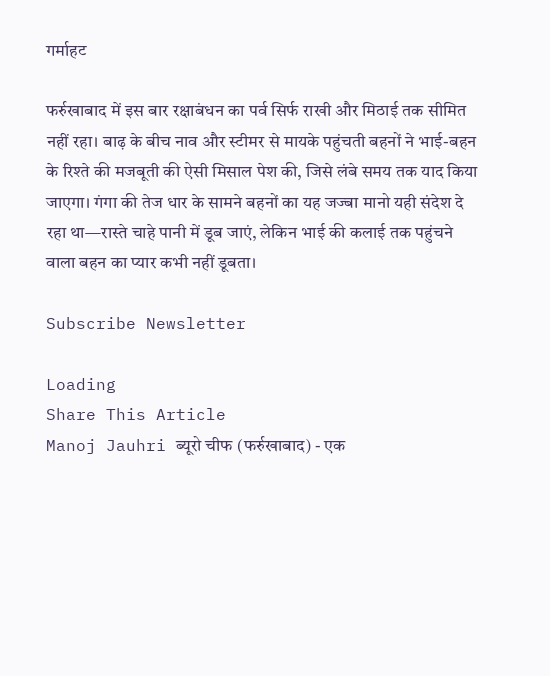गर्माहट

फर्रुखाबाद में इस बार रक्षाबंधन का पर्व सिर्फ राखी और मिठाई तक सीमित नहीं रहा। बाढ़ के बीच नाव और स्टीमर से मायके पहुंचती बहनों ने भाई-बहन के रिश्ते की मजबूती की ऐसी मिसाल पेश की, जिसे लंबे समय तक याद किया जाएगा। गंगा की तेज धार के सामने बहनों का यह जज्बा मानो यही संदेश दे रहा था—रास्ते चाहे पानी में डूब जाएं, लेकिन भाई की कलाई तक पहुंचने वाला बहन का प्यार कभी नहीं डूबता।

Subscribe Newsletter

Loading
Share This Article
Manoj Jauhri ब्यूरो चीफ (फर्रुखाबाद) - एक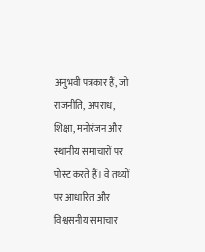अनुभवी पत्रकार हैं, जो राजनीति, अपराध, शिक्षा, मनोरंजन और स्थानीय समाचारों पर पोस्ट करते हैं। वे तथ्यों पर आधारित और विश्वसनीय समाचार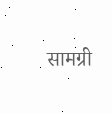सामग्री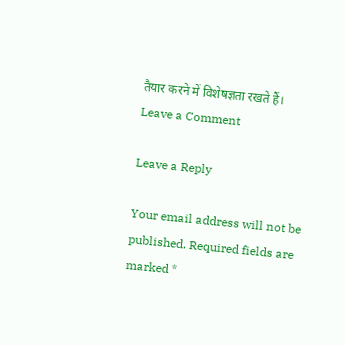तैयार करने में विशेषज्ञता रखते हैं।
Leave a Comment

Leave a Reply

Your email address will not be published. Required fields are marked *